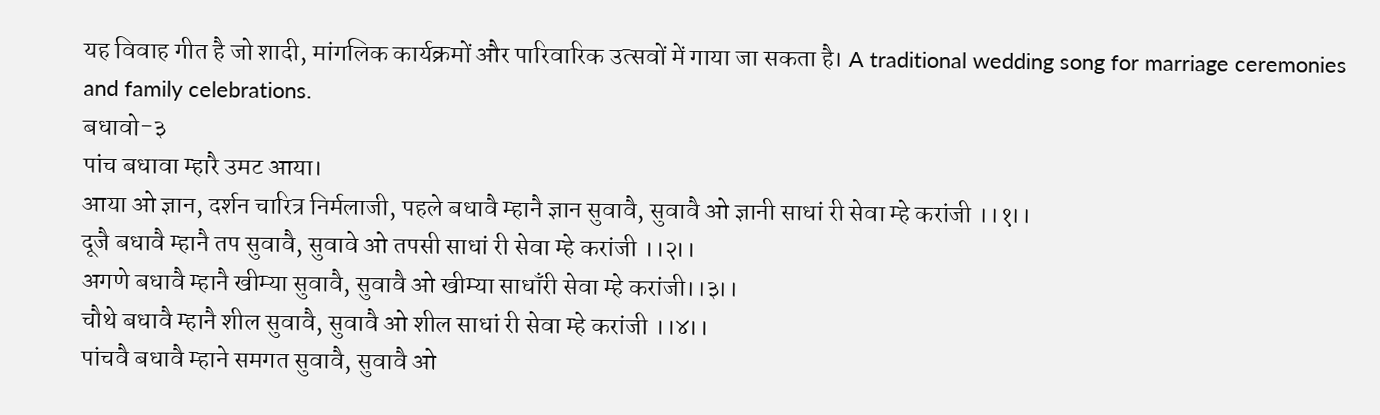यह विवाह गीत है जो शादी, मांगलिक कार्यक्रमों और पारिवारिक उत्सवों में गाया जा सकता है। A traditional wedding song for marriage ceremonies and family celebrations.
बधावो-३
पांच बधावा म्हारै उमट आया।
आया ओ ज्ञान, दर्शन चारित्र निर्मलाजी, पहले बधावै म्हानै ज्ञान सुवावै, सुवावै ओ ज्ञानी साधां री सेवा म्हे करांजी ।।१।।
दूजै बधावै म्हानै तप सुवावै, सुवावे ओ तपसी साधां री सेवा म्हे करांजी ।।२।।
अगणे बधावै म्हानै खीम्या सुवावै, सुवावै ओ खीम्या साधाँरी सेवा म्हे करांजी।।३।।
चौथे बधावै म्हानै शील सुवावै, सुवावै ओ शील साधां री सेवा म्हे करांजी ।।४।।
पांचवै बधावै म्हाने समगत सुवावै, सुवावै ओ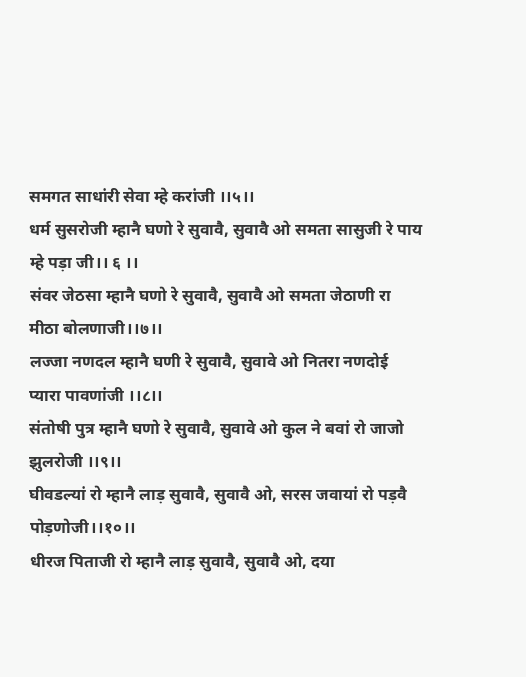समगत साधांरी सेवा म्हे करांजी ।।५।।
धर्म सुसरोजी म्हानै घणो रे सुवावै, सुवावै ओ समता सासुजी रे पाय म्हे पड़ा जी।। ६ ।।
संवर जेठसा म्हानै घणो रे सुवावै, सुवावै ओ समता जेठाणी रा मीठा बोलणाजी।।७।।
लज्जा नणदल म्हानै घणी रे सुवावै, सुवावे ओ नितरा नणदोई प्यारा पावणांजी ।।८।।
संतोषी पुत्र म्हानै घणो रे सुवावै, सुवावे ओ कुल ने बवां रो जाजो झुलरोजी ।।९।।
घीवडल्यां रो म्हानै लाड़ सुवावै, सुवावै ओ, सरस जवायां रो पड़वै पोड़णोजी।।१०।।
धीरज पिताजी रो म्हानै लाड़ सुवावै, सुवावै ओ, दया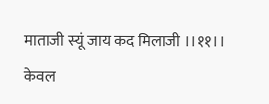माताजी स्यूं जाय कद मिलाजी ।।११।।
केवल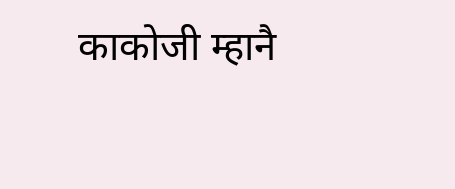काकोजी म्हानै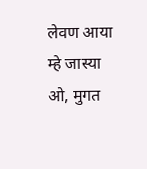लेवण आया म्हे जास्या ओ, मुगत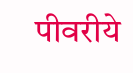पीवरीये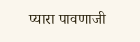प्यारा पावणाजी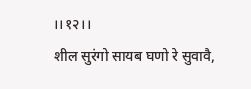।।१२।।
शील सुरंगो सायब घणो रे सुवावै,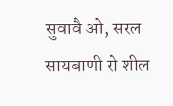सुवावै ओ, सरल सायबाणी रो शील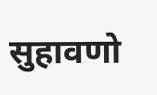सुहावणो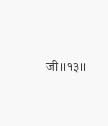जी।।१३।।